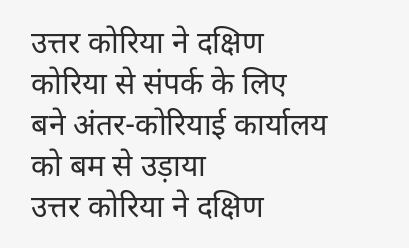उत्तर कोरिया ने दक्षिण कोरिया से संपर्क के लिए बने अंतर-कोरियाई कार्यालय को बम से उड़ाया
उत्तर कोरिया ने दक्षिण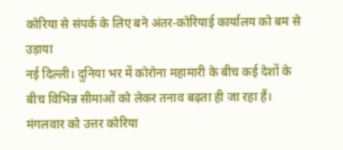कोरिया से संपर्क के लिए बने अंतर-कोरियाई कार्यालय को बम से उड़ाया
नई दिल्ली। दुनिया भर में कोरोना महामारी के बीच कई देशों के बीच विभिन्न सीमाओं को लेकर तनाव बढ़ता ही जा रहा हैं। मंगलवार को उत्तर कोरिया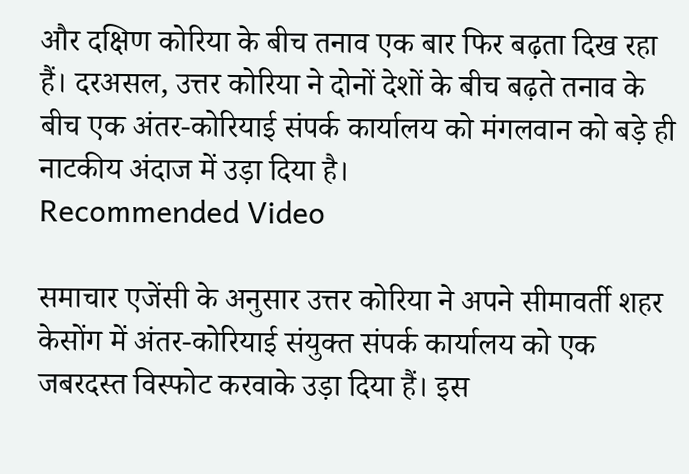और दक्षिण कोरिया के बीच तनाव एक बार फिर बढ़ता दिख रहा हैं। दरअसल, उत्तर कोरिया ने दोनों देशों के बीच बढ़ते तनाव के बीच एक अंतर-कोरियाई संपर्क कार्यालय को मंगलवान को बड़े ही नाटकीय अंदाज में उड़ा दिया है।
Recommended Video

समाचार एजेंसी के अनुसार उत्तर कोरिया ने अपने सीमावर्ती शहर केसोंग में अंतर-कोरियाई संयुक्त संपर्क कार्यालय को एक जबरदस्त विस्फोट करवाके उड़ा दिया हैं। इस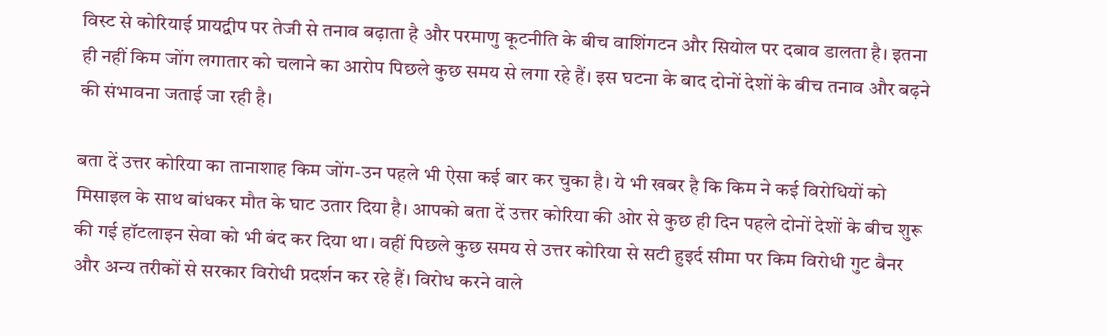विस्ट से कोरियाई प्रायद्वीप पर तेजी से तनाव बढ़ाता है और परमाणु कूटनीति के बीच वाशिंगटन और सियोल पर दबाव डालता है। इतना ही नहीं किम जोंग लगातार को चलाने का आरोप पिछले कुछ समय से लगा रहे हैं। इस घटना के बाद दोनों देशों के बीच तनाव और बढ़ने की संभावना जताई जा रही है।

बता दें उत्तर कोरिया का तानाशाह किम जोंग-उन पहले भी ऐसा कई बार कर चुका है। ये भी खबर है कि किम ने कई विरोधियों को मिसाइल के साथ बांधकर मौत के घाट उतार दिया है। आपको बता दें उत्तर कोरिया की ओर से कुछ ही दिन पहले दोनों देशों के बीच शुरू की गई हॉटलाइन सेवा को भी बंद कर दिया था। वहीं पिछले कुछ समय से उत्तर कोरिया से सटी हुइर्द सीमा पर किम विरोधी गुट बैनर और अन्य तरीकों से सरकार विरोधी प्रदर्शन कर रहे हैं। विरोध करने वाले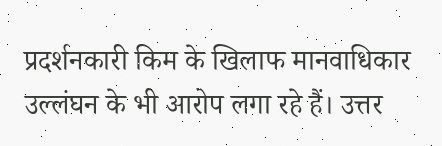प्रदर्शनकारी किम के खिलाफ मानवाधिकार उल्लंघन के भी आरोप लगा रहे हैं। उत्तर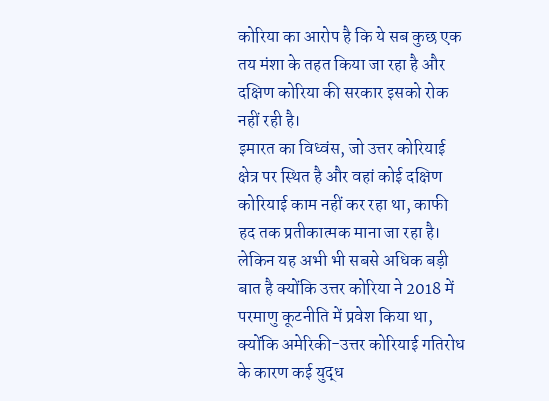कोरिया का आरोप है कि ये सब कुछ एक तय मंशा के तहत किया जा रहा है और दक्षिण कोरिया की सरकार इसको रोक नहीं रही है।
इमारत का विध्वंस, जो उत्तर कोरियाई क्षेत्र पर स्थित है और वहां कोई दक्षिण कोरियाई काम नहीं कर रहा था, काफी हद तक प्रतीकात्मक माना जा रहा है। लेकिन यह अभी भी सबसे अधिक बड़ी बात है क्योंकि उत्तर कोरिया ने 2018 में परमाणु कूटनीति में प्रवेश किया था, क्योंकि अमेरिकी-उत्तर कोरियाई गतिरोध के कारण कई युद्ध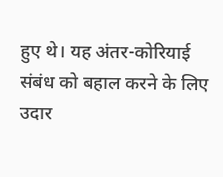हुए थे। यह अंतर-कोरियाई संबंध को बहाल करने के लिए उदार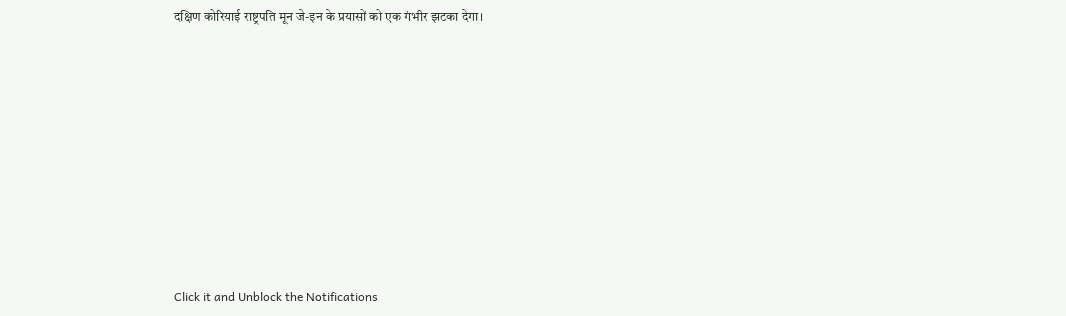दक्षिण कोरियाई राष्ट्रपति मून जे-इन के प्रयासों को एक गंभीर झटका देगा।












Click it and Unblock the Notifications